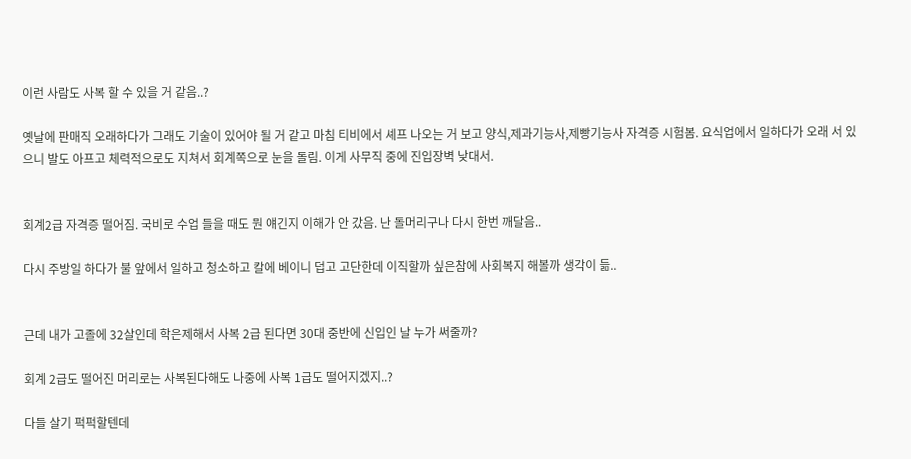이런 사람도 사복 할 수 있을 거 같음..?

옛날에 판매직 오래하다가 그래도 기술이 있어야 될 거 같고 마침 티비에서 셰프 나오는 거 보고 양식,제과기능사,제빵기능사 자격증 시험봄. 요식업에서 일하다가 오래 서 있으니 발도 아프고 체력적으로도 지쳐서 회계쪽으로 눈을 돌림. 이게 사무직 중에 진입장벽 낮대서.


회계2급 자격증 떨어짐. 국비로 수업 들을 때도 뭔 얘긴지 이해가 안 갔음. 난 돌머리구나 다시 한번 깨달음..

다시 주방일 하다가 불 앞에서 일하고 청소하고 칼에 베이니 덥고 고단한데 이직할까 싶은참에 사회복지 해볼까 생각이 듦..


근데 내가 고졸에 32살인데 학은제해서 사복 2급 된다면 30대 중반에 신입인 날 누가 써줄까?

회계 2급도 떨어진 머리로는 사복된다해도 나중에 사복 1급도 떨어지겠지..?

다들 살기 퍽퍽할텐데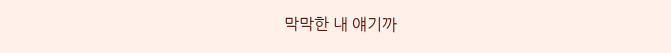막막한 내 얘기까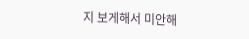지 보게해서 미안해